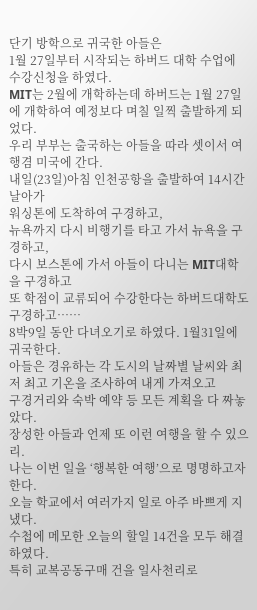단기 방학으로 귀국한 아들은
1월 27일부터 시작되는 하버드 대학 수업에 수강신청을 하였다.
MIT는 2월에 개학하는데 하버드는 1월 27일에 개학하여 예정보다 며칠 일찍 출발하게 되었다.
우리 부부는 출국하는 아들을 따라 셋이서 여행겸 미국에 간다.
내일(23일)아침 인천공항을 출발하여 14시간 날아가
워싱톤에 도착하여 구경하고,
뉴욕까지 다시 비행기를 타고 가서 뉴욕을 구경하고,
다시 보스톤에 가서 아들이 다니는 MIT대학을 구경하고
또 학점이 교류되어 수강한다는 하버드대학도 구경하고……
8박9일 동안 다녀오기로 하였다. 1월31일에 귀국한다.
아들은 경유하는 각 도시의 날짜별 날씨와 최저 최고 기온을 조사하여 내게 가져오고
구경거리와 숙박 예약 등 모든 계획을 다 짜놓았다.
장성한 아들과 언제 또 이런 여행을 할 수 있으리.
나는 이번 일을 ‘행복한 여행’으로 명명하고자 한다.
오늘 학교에서 여러가지 일로 아주 바쁘게 지냈다.
수첩에 메모한 오늘의 할일 14건을 모두 해결하였다.
특히 교복공동구매 건을 일사천리로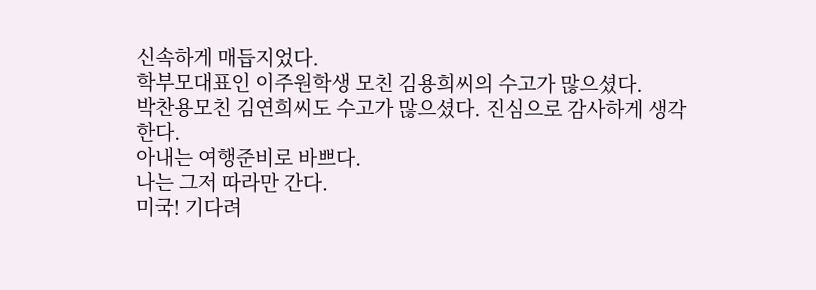신속하게 매듭지었다.
학부모대표인 이주원학생 모친 김용희씨의 수고가 많으셨다.
박찬용모친 김연희씨도 수고가 많으셨다. 진심으로 감사하게 생각한다.
아내는 여행준비로 바쁘다.
나는 그저 따라만 간다.
미국! 기다려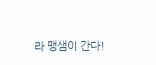라 맹샘이 간다!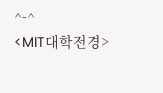^-^
<MIT대학전경>